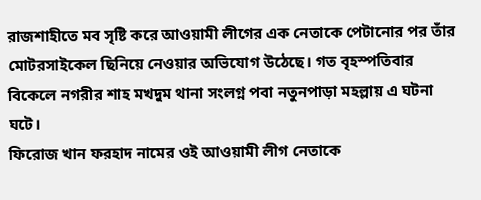রাজশাহীতে মব সৃষ্টি করে আওয়ামী লীগের এক নেতাকে পেটানোর পর তাঁর মোটরসাইকেল ছিনিয়ে নেওয়ার অভিযোগ উঠেছে। গত বৃহস্পতিবার বিকেলে নগরীর শাহ মখদুম থানা সংলগ্ন পবা নতুনপাড়া মহল্লায় এ ঘটনা ঘটে।
ফিরোজ খান ফরহাদ নামের ওই আওয়ামী লীগ নেতাকে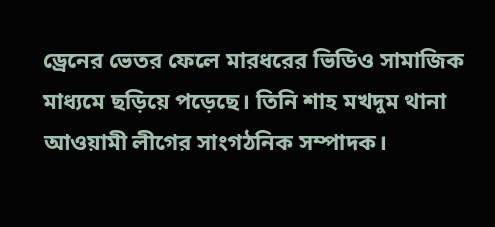ড্রেনের ভেতর ফেলে মারধরের ভিডিও সামাজিক মাধ্যমে ছড়িয়ে পড়েছে। তিনি শাহ মখদুম থানা আওয়ামী লীগের সাংগঠনিক সম্পাদক।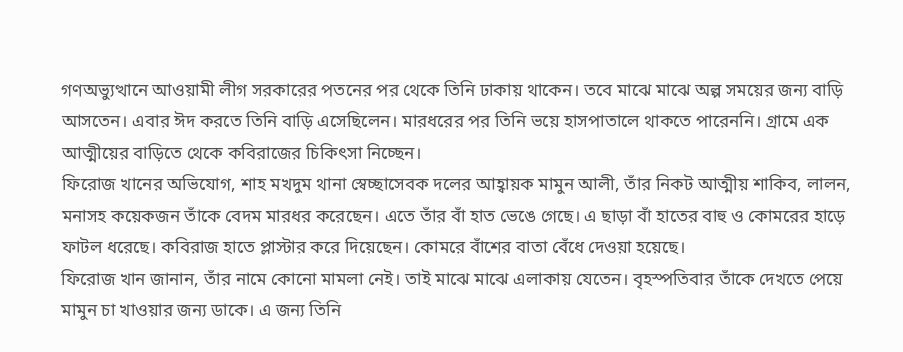গণঅভ্যুত্থানে আওয়ামী লীগ সরকারের পতনের পর থেকে তিনি ঢাকায় থাকেন। তবে মাঝে মাঝে অল্প সময়ের জন্য বাড়ি আসতেন। এবার ঈদ করতে তিনি বাড়ি এসেছিলেন। মারধরের পর তিনি ভয়ে হাসপাতালে থাকতে পারেননি। গ্রামে এক আত্মীয়ের বাড়িতে থেকে কবিরাজের চিকিৎসা নিচ্ছেন।
ফিরোজ খানের অভিযোগ, শাহ মখদুম থানা স্বেচ্ছাসেবক দলের আহ্বায়ক মামুন আলী, তাঁর নিকট আত্মীয় শাকিব, লালন, মনাসহ কয়েকজন তাঁকে বেদম মারধর করেছেন। এতে তাঁর বাঁ হাত ভেঙে গেছে। এ ছাড়া বাঁ হাতের বাহু ও কোমরের হাড়ে ফাটল ধরেছে। কবিরাজ হাতে প্লাস্টার করে দিয়েছেন। কোমরে বাঁশের বাতা বেঁধে দেওয়া হয়েছে।
ফিরোজ খান জানান, তাঁর নামে কোনো মামলা নেই। তাই মাঝে মাঝে এলাকায় যেতেন। বৃহস্পতিবার তাঁকে দেখতে পেয়ে মামুন চা খাওয়ার জন্য ডাকে। এ জন্য তিনি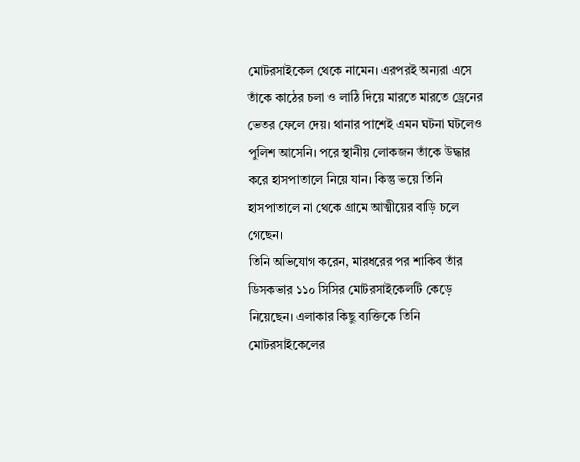মোটরসাইকেল থেকে নামেন। এরপরই অন্যরা এসে তাঁকে কাঠের চলা ও লাঠি দিয়ে মারতে মারতে ড্রেনের ভেতর ফেলে দেয়। থানার পাশেই এমন ঘটনা ঘটলেও পুলিশ আসেনি। পরে স্থানীয় লোকজন তাঁকে উদ্ধার করে হাসপাতালে নিয়ে যান। কিন্তু ভয়ে তিনি হাসপাতালে না থেকে গ্রামে আত্মীয়ের বাড়ি চলে গেছেন।
তিনি অভিযোগ করেন, মারধরের পর শাকিব তাঁর ডিসকভার ১১০ সিসির মোটরসাইকেলটি কেড়ে নিয়েছেন। এলাকার কিছু ব্যক্তিকে তিনি মোটরসাইকেলের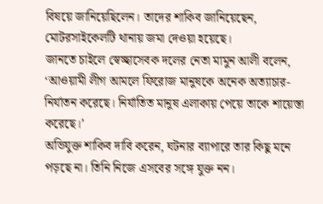বিষয়ে জানিয়েছিলেন। তাদের শাকিব জানিয়েছেন, মোটরসাইকেলটি থানায় জমা দেওয়া হয়েছে।
জানতে চাইলে স্বেচ্ছাসেবক দলের নেতা মামুন আলী বলেন, ‘আওয়ামী লীগ আমলে ফিরোজ মানুষকে অনেক অত্যাচার-নির্যাতন করেছে। নির্যাতিত মানুষ এলাকায় পেয়ে তাকে শায়েস্তা করেছে।’
অভিযুক্ত শাকিব দাবি করেন, ঘটনার ব্যাপারে তার কিছু মনে পড়ছে না। তিনি নিজে এসবের সঙ্গে যুক্ত নন।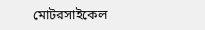মোটরসাইকেল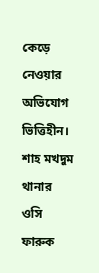কেড়ে নেওয়ার অভিযোগ ভিত্তিহীন।
শাহ মখদুম থানার ওসি ফারুক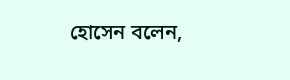হোসেন বলেন,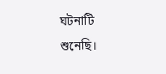ঘটনাটি শুনেছি।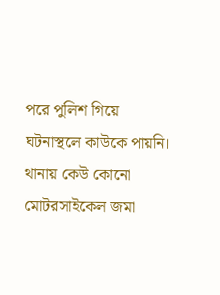পরে পুলিশ গিয়ে ঘটনাস্থলে কাউকে পায়নি। থানায় কেউ কোনো মোটরসাইকেল জমা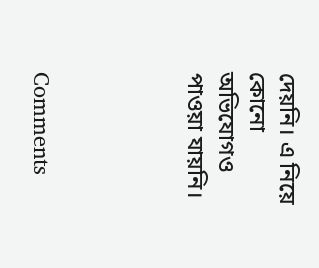দেয়নি। এ নিয়ে কোনো অভিযোগও পাওয়া যায়নি।




Comments